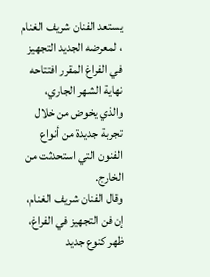يستعد الفنان شريف الغنام ، لمعرضه الجديد التجهيز في الفراغ المقرر افتتاحه نهاية الشهر الجاري، والذي يخوض من خلال تجربة جديدة من أنواع الفنون التي استحدثت من الخارج.
وقال الفنان شريف الغنام، إن فن التجهيز في الفراغ، ظهر كنوع جديد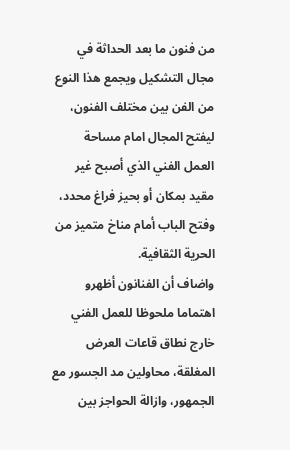من فنون ما بعد الحداثة في مجال التشكيل ويجمع هذا النوع من الفن بين مختلف الفنون، ليفتح المجال امام مساحة العمل الفني الذي أصبح غير مقيد بمكان أو بحيز فراغ محدد، وفتح الباب أمام مناخ متميز من الحرية الثقافية.
واضاف أن الفنانون أظهرو اهتماما ملحوظا للعمل الفني خارج نطاق قاعات العرض المغلقة، محاولين مد الجسور مع الجمهور، وازالة الحواجز بين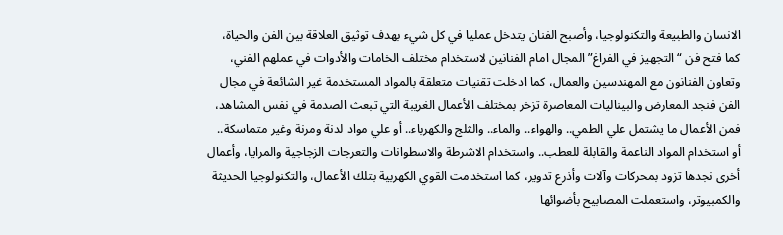الانسان والطبيعة والتكنولوجيا، وأصبح الفنان يتدخل عمليا في كل شيء بهدف توثيق العلاقة بين الفن والحياة، كما فتح فن “التجهيز في الفراغ” المجال امام الفنانين لاستخدام مختلف الخامات والأدوات في عملهم الفني، وتعاون الفنانون مع المهندسين والعمال، كما ادخلت تقنيات متعلقة بالمواد المستخدمة غير الشائعة في مجال الفن فنجد المعارض والبيناليات المعاصرة تزخر بمختلف الأعمال الغريبة التي تبعث الصدمة في نفس المشاهد، فمن الأعمال ما يشتمل علي الطمي.. والهواء.. والماء.. والثلج والكهرباء.. أو علي مواد لدنة ومرنة وغير متماسكة.. أو استخدام المواد الناعمة والقابلة للعطب.. واستخدام الاشرطة والاسطوانات والتعرجات الزجاجية والمرايا، وأعمال أخرى نجدها تزود بمحركات وآلات وأذرع تدوير، كما استخدمت القوي الكهربية بتلك الأعمال، والتكنولوجيا الحديثة والكمبيوتر، واستعملت المصابيح بأضوائها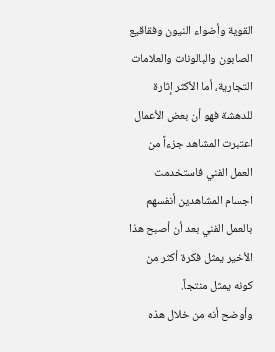القوية وأضواء النيون وفقاقيع الصابون والبالونات والعلامات التجارية، أما الأكثر إثارة للدهشة فهو أن بعض الأعمال اعتبرت المشاهد جزءاً من العمل الفني فاستخدمت اجسام المشاهدين أنفسهم بالعمل الفني بعد أن أصبح هذا الأخير يمثل فكرة أكثر من كونه يمثل منتجاً.
وأوضح أنه من خلال هذه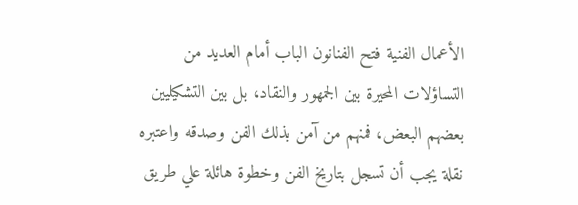الأعمال الفنية فتح الفنانون الباب أمام العديد من التساؤلات المحيرة بين الجمهور والنقاد، بل بين التشكيليين بعضهم البعض، فمنهم من آمن بذلك الفن وصدقه واعتبره نقلة يجب أن تسجل بتاريخ الفن وخطوة هائلة علي طريق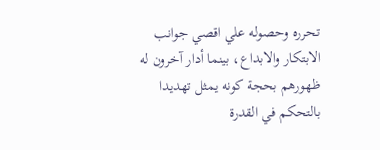تحرره وحصوله علي اقصي جوانب الابتكار والابداع، بينما أدار آخرون له ظهورهم بحجة كونه يمثل تهديدا بالتحكم في القدرة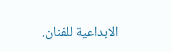الابداعية للفنان.